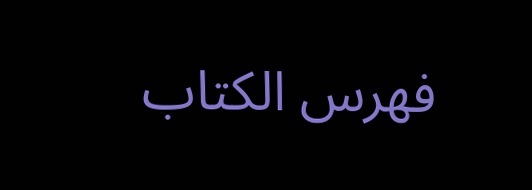فهرس الكتاب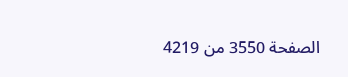الصفحة 3550 من 4219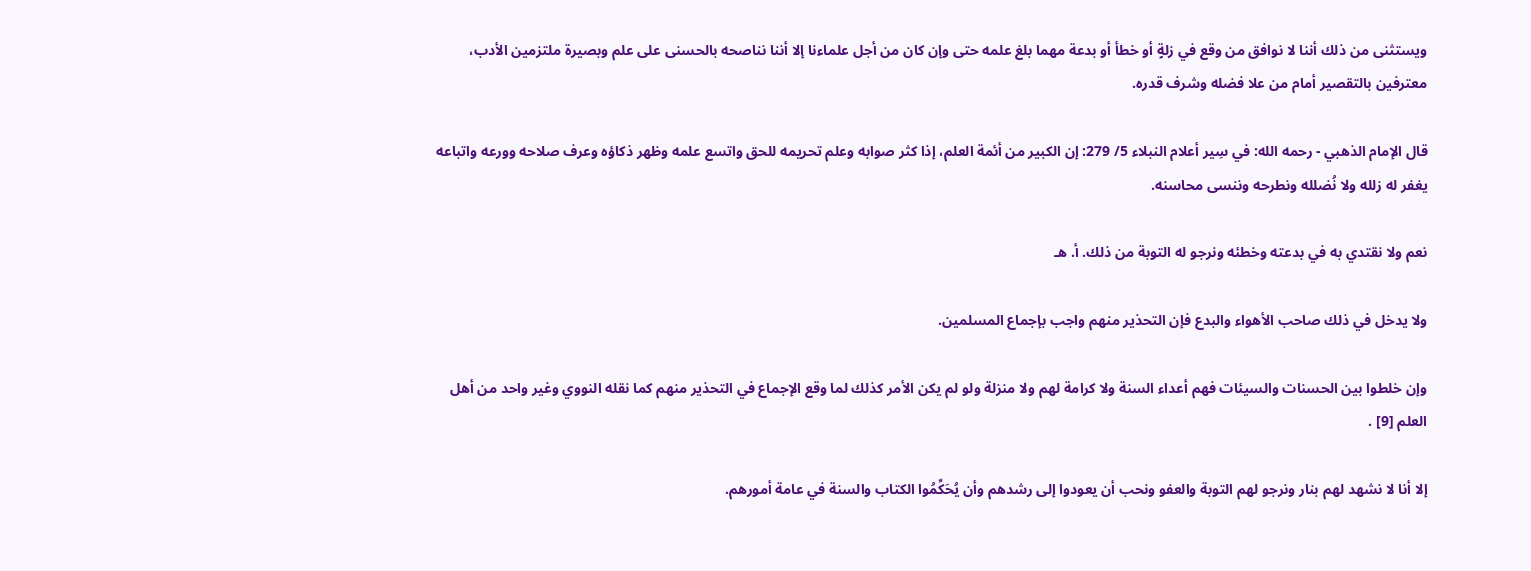ويستثنى من ذلك أننا لا نوافق من وقع في زلةٍ أو خطأ أو بدعة مهما بلغ علمه حتى وإن كان من أجل علماءنا إلا أننا نناصحه بالحسنى على علم وبصيرة ملتزمين الأدب، معترفين بالتقصير أمام من علا فضله وشرف قدره.

قال الإمام الذهبي - رحمه الله: في سِير أعلام النبلاء 5/ 279: إن الكبير من أئمة العلم، إذا كثر صوابه وعلم تحريمه للحق واتسع علمه وظهر ذكاؤه وعرف صلاحه وورعه واتباعه يغفر له زلله ولا نُضلله ونطرحه وننسى محاسنه.

نعم ولا نقتدي به في بدعته وخطئه ونرجو له التوبة من ذلك. أ. هـ

ولا يدخل في ذلك صاحب الأهواء والبدع فإن التحذير منهم واجب بإجماع المسلمين.

وإن خلطوا بين الحسنات والسيئات فهم أعداء السنة ولا كرامة لهم ولا منزلة ولو لم يكن الأمر كذلك لما وقع الإجماع في التحذير منهم كما نقله النووي وغير واحد من أهل العلم [9] .

إلا أنا لا نشهد لهم بنار ونرجو لهم التوبة والعفو ونحب أن يعودوا إلى رشدهم وأن يُحَكِّمُوا الكتاب والسنة في عامة أمورهم.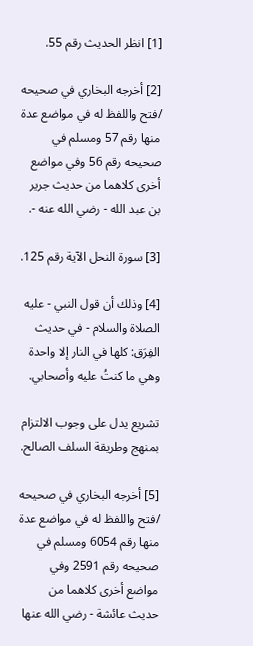[1] انظر الحديث رقم 55.

[2] أخرجه البخاري في صحيحه /فتح واللفظ له في مواضع عدة منها رقم 57 ومسلم في صحيحه رقم 56 وفي مواضع أخرى كلاهما من حديث جرير بن عبد الله - رضي الله عنه -.

[3] سورة النحل الآية رقم 125.

[4] وذلك أن قول النبي - عليه الصلاة والسلام - في حديث الفِرَق: كلها في النار إلا واحدة وهي ما كنتُ عليه وأصحابي.

تشريع يدل على وجوب الالتزام بمنهج وطريقة السلف الصالح.

[5] أخرجه البخاري في صحيحه /فتح واللفظ له في مواضع عدة منها رقم 6054 ومسلم في صحيحه رقم 2591 وفي مواضع أخرى كلاهما من حديث عائشة - رضي الله عنها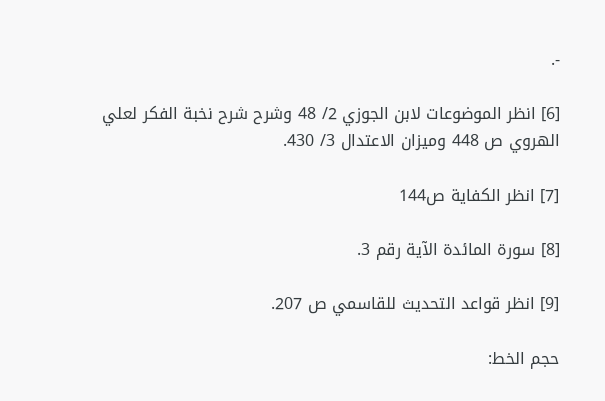-.

[6] انظر الموضوعات لابن الجوزي 2/ 48 وشرح شرح نخبة الفكر لعلي الهروي ص 448 وميزان الاعتدال 3/ 430.

[7] انظر الكفاية ص144

[8] سورة المائدة الآية رقم 3.

[9] انظر قواعد التحديث للقاسمي ص 207.

حجم الخط: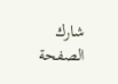شارك الصفحة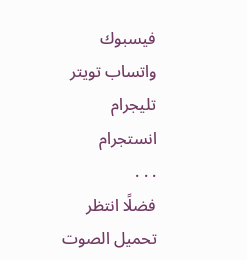فيسبوك واتساب تويتر تليجرام انستجرام
. . .
فضلًا انتظر تحميل الصوت